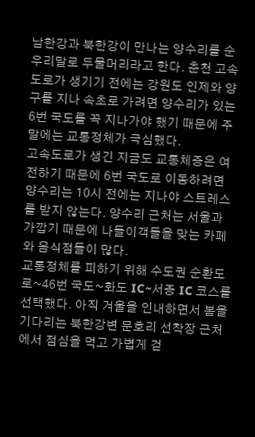남한강과 북한강이 만나는 양수리를 순우리말로 두물머리라고 한다. 춘천 고속도로가 생기기 전에는 강원도 인제와 양구를 지나 속초로 가려면 양수리가 있는 6번 국도를 꼭 지나가야 했기 때문에 주말에는 교통정체가 극심했다.
고속도로가 생긴 지금도 교통체증은 여전하기 때문에 6번 국도로 이동하려면 양수리는 10시 전에는 지나야 스트레스를 받지 않는다. 양수리 근처는 서울과 가깝기 때문에 나들이객들을 맞는 카페와 음식점들이 많다.
교통정체를 피하기 위해 수도권 순환도로~46번 국도~화도 IC~서종 IC 코스를 선택했다. 아직 겨울을 인내하면서 봄을 기다리는 북한강변 문호리 선착장 근처에서 점심을 먹고 가볍게 걷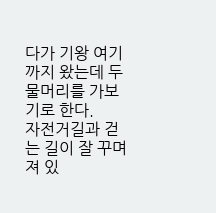다가 기왕 여기까지 왔는데 두물머리를 가보기로 한다.
자전거길과 걷는 길이 잘 꾸며져 있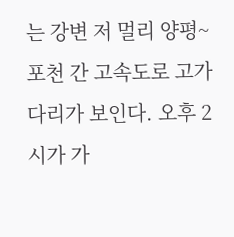는 강변 저 멀리 양평~포천 간 고속도로 고가다리가 보인다. 오후 2시가 가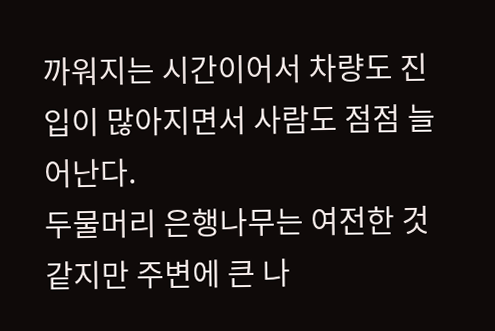까워지는 시간이어서 차량도 진입이 많아지면서 사람도 점점 늘어난다.
두물머리 은행나무는 여전한 것 같지만 주변에 큰 나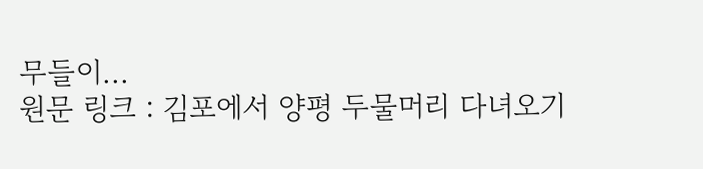무들이...
원문 링크 : 김포에서 양평 두물머리 다녀오기